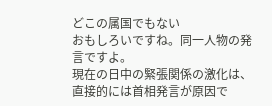どこの属国でもない
おもしろいですね。同一人物の発言ですよ。
現在の日中の緊張関係の激化は、直接的には首相発言が原因で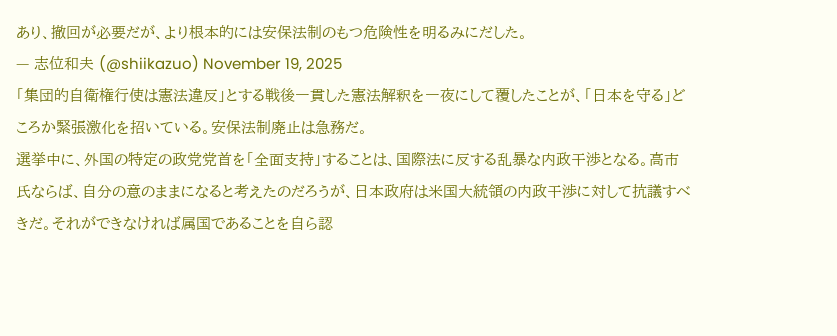あり、撤回が必要だが、より根本的には安保法制のもつ危険性を明るみにだした。
— 志位和夫 (@shiikazuo) November 19, 2025
「集団的自衛権行使は憲法違反」とする戦後一貫した憲法解釈を一夜にして覆したことが、「日本を守る」どころか緊張激化を招いている。安保法制廃止は急務だ。
選挙中に、外国の特定の政党党首を「全面支持」することは、国際法に反する乱暴な内政干渉となる。高市氏ならば、自分の意のままになると考えたのだろうが、日本政府は米国大統領の内政干渉に対して抗議すべきだ。それができなければ属国であることを自ら認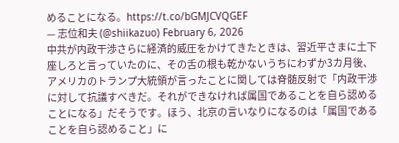めることになる。https://t.co/bGMJCVQGEF
— 志位和夫 (@shiikazuo) February 6, 2026
中共が内政干渉さらに経済的威圧をかけてきたときは、習近平さまに土下座しろと言っていたのに、その舌の根も乾かないうちにわずか3カ月後、アメリカのトランプ大統領が言ったことに関しては脊髄反射で「内政干渉に対して抗議すべきだ。それができなければ属国であることを自ら認めることになる」だそうです。ほう、北京の言いなりになるのは「属国であることを自ら認めること」に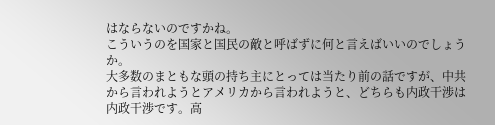はならないのですかね。
こういうのを国家と国民の敵と呼ばずに何と言えばいいのでしょうか。
大多数のまともな頭の持ち主にとっては当たり前の話ですが、中共から言われようとアメリカから言われようと、どちらも内政干渉は内政干渉です。高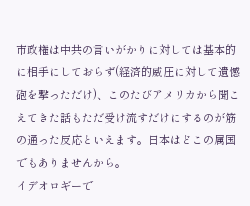市政権は中共の言いがかりに対しては基本的に相手にしておらず(経済的威圧に対して遺憾砲を撃っただけ)、このたびアメリカから聞こえてきた話もただ受け流すだけにするのが筋の通った反応といえます。日本はどこの属国でもありませんから。
イデオロギーで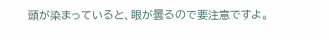頭が染まっていると、眼が曇るので要注意ですよ。